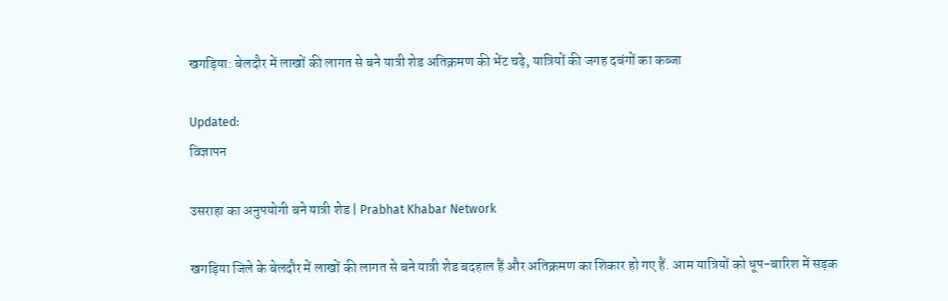खगड़िया: बेलदौर में लाखों की लागत से बने यात्री शेड अतिक्रमण की भेंट चढ़े, यात्रियों की जगह दबंगों का कब्जा

Updated:
विज्ञापन

उसराहा का अनुपयोगी बने यात्री शेड | Prabhat Khabar Network

खगड़िया जिले के बेलदौर में लाखों की लागत से बने यात्री शेड बदहाल हैं और अतिक्रमण का शिकार हो गए हैं. आम यात्रियों को धूप-बारिश में सड़क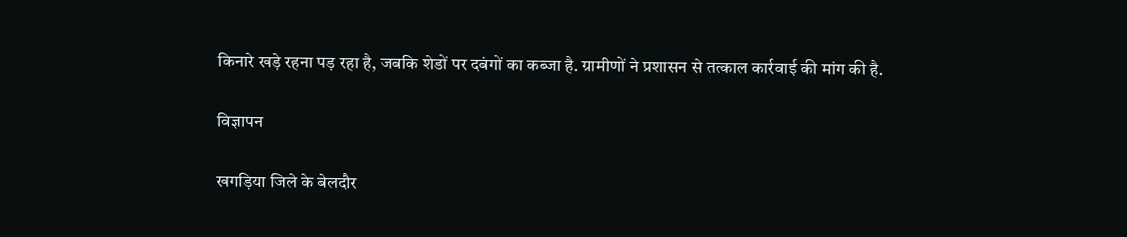किनारे खड़े रहना पड़ रहा है, जबकि शेडों पर दबंगों का कब्जा है. ग्रामीणों ने प्रशासन से तत्काल कार्रवाई की मांग की है.

विज्ञापन

खगड़िया जिले के बेलदौर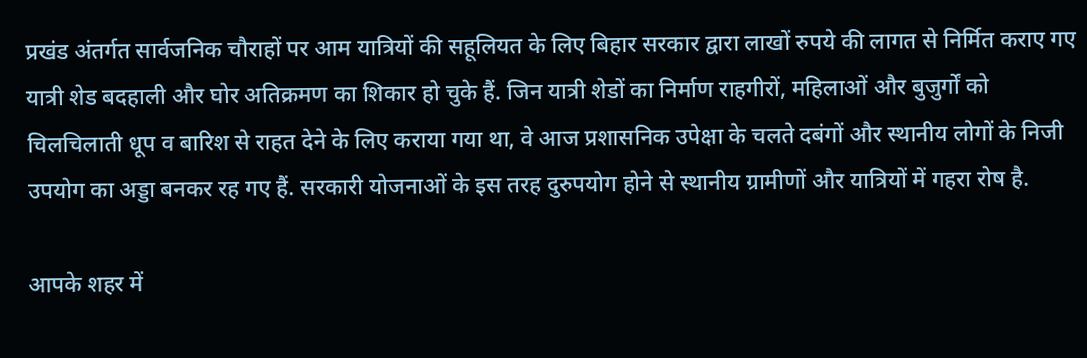प्रखंड अंतर्गत सार्वजनिक चौराहों पर आम यात्रियों की सहूलियत के लिए बिहार सरकार द्वारा लाखों रुपये की लागत से निर्मित कराए गए यात्री शेड बदहाली और घोर अतिक्रमण का शिकार हो चुके हैं. जिन यात्री शेडों का निर्माण राहगीरों, महिलाओं और बुजुर्गों को चिलचिलाती धूप व बारिश से राहत देने के लिए कराया गया था, वे आज प्रशासनिक उपेक्षा के चलते दबंगों और स्थानीय लोगों के निजी उपयोग का अड्डा बनकर रह गए हैं. सरकारी योजनाओं के इस तरह दुरुपयोग होने से स्थानीय ग्रामीणों और यात्रियों में गहरा रोष है.

आपके शहर में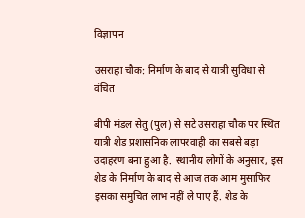विज्ञापन

उसराहा चौक: निर्माण के बाद से यात्री सुविधा से वंचित

बीपी मंडल सेतु (पुल) से सटे उसराहा चौक पर स्थित यात्री शेड प्रशासनिक लापरवाही का सबसे बड़ा उदाहरण बना हुआ है. स्थानीय लोगों के अनुसार, इस शेड के निर्माण के बाद से आज तक आम मुसाफिर इसका समुचित लाभ नहीं ले पाए हैं. शेड के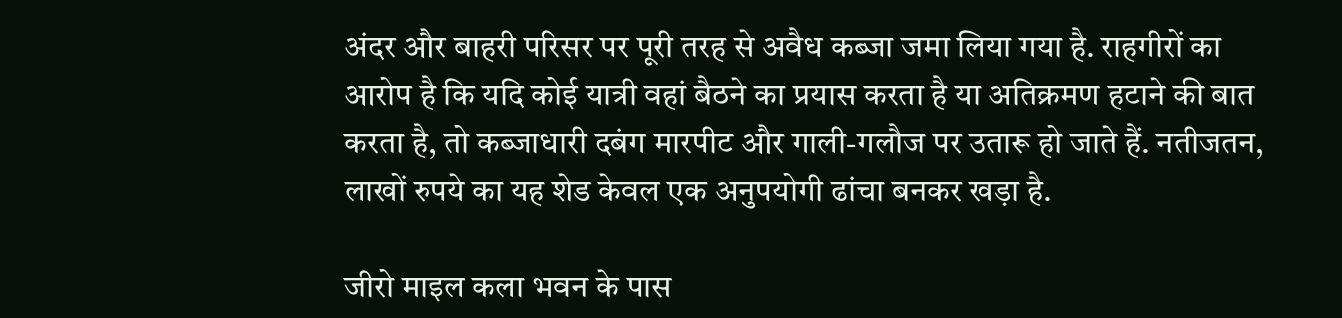अंदर और बाहरी परिसर पर पूरी तरह से अवैध कब्जा जमा लिया गया है. राहगीरों का आरोप है कि यदि कोई यात्री वहां बैठने का प्रयास करता है या अतिक्रमण हटाने की बात करता है, तो कब्जाधारी दबंग मारपीट और गाली-गलौज पर उतारू हो जाते हैं. नतीजतन, लाखों रुपये का यह शेड केवल एक अनुपयोगी ढांचा बनकर खड़ा है.

जीरो माइल कला भवन के पास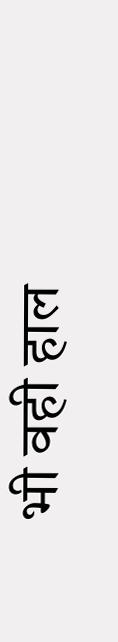भी वही हाल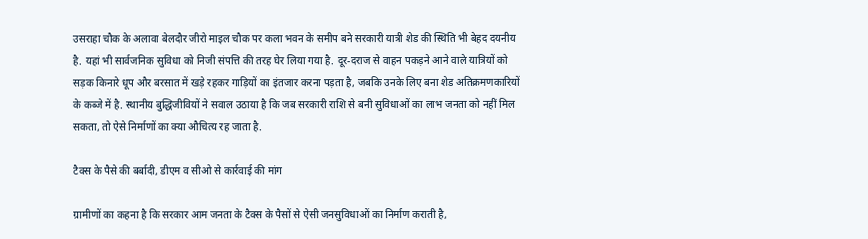उसराहा चौक के अलावा बेलदौर जीरो माइल चौक पर कला भवन के समीप बने सरकारी यात्री शेड की स्थिति भी बेहद दयनीय है. यहां भी सार्वजनिक सुविधा को निजी संपत्ति की तरह घेर लिया गया है. दूर-दराज से वाहन पकड़ने आने वाले यात्रियों को सड़क किनारे धूप और बरसात में खड़े रहकर गाड़ियों का इंतजार करना पड़ता है, जबकि उनके लिए बना शेड अतिक्रमणकारियों के कब्जे में है. स्थानीय बुद्धिजीवियों ने सवाल उठाया है कि जब सरकारी राशि से बनी सुविधाओं का लाभ जनता को नहीं मिल सकता, तो ऐसे निर्माणों का क्या औचित्य रह जाता है.

टैक्स के पैसे की बर्बादी, डीएम व सीओ से कार्रवाई की मांग

ग्रामीणों का कहना है कि सरकार आम जनता के टैक्स के पैसों से ऐसी जनसुविधाओं का निर्माण कराती है,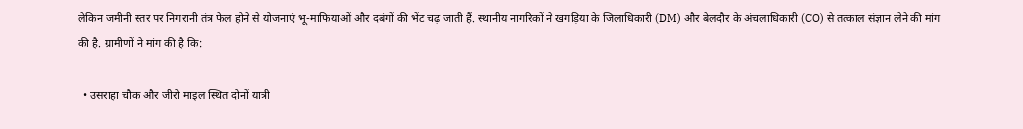लेकिन जमीनी स्तर पर निगरानी तंत्र फेल होने से योजनाएं भू-माफियाओं और दबंगों की भेंट चढ़ जाती हैं. स्थानीय नागरिकों ने खगड़िया के जिलाधिकारी (DM) और बेलदौर के अंचलाधिकारी (CO) से तत्काल संज्ञान लेने की मांग की है. ग्रामीणों ने मांग की है कि:

  • उसराहा चौक और जीरो माइल स्थित दोनों यात्री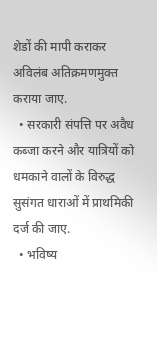शेडों की मापी कराकर अविलंब अतिक्रमणमुक्त कराया जाए.
  • सरकारी संपत्ति पर अवैध कब्जा करने और यात्रियों को धमकाने वालों के विरुद्ध सुसंगत धाराओं में प्राथमिकी दर्ज की जाए.
  • भविष्य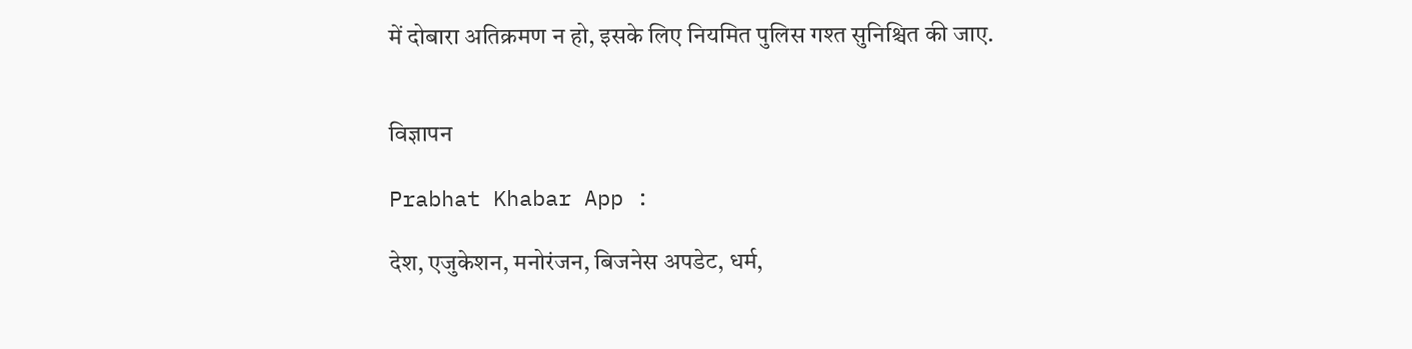में दोबारा अतिक्रमण न हो, इसके लिए नियमित पुलिस गश्त सुनिश्चित की जाए.


विज्ञापन

Prabhat Khabar App :

देश, एजुकेशन, मनोरंजन, बिजनेस अपडेट, धर्म,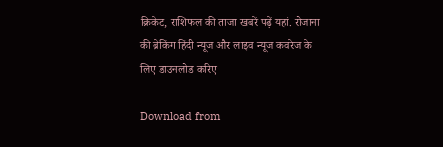क्रिकेट, राशिफल की ताजा खबरें पढ़ें यहां. रोजाना की ब्रेकिंग हिंदी न्यूज और लाइव न्यूज कवरेज के लिए डाउनलोड करिए

Download from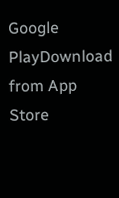Google PlayDownload from App Store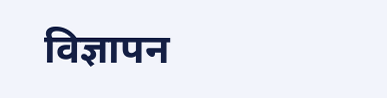विज्ञापन